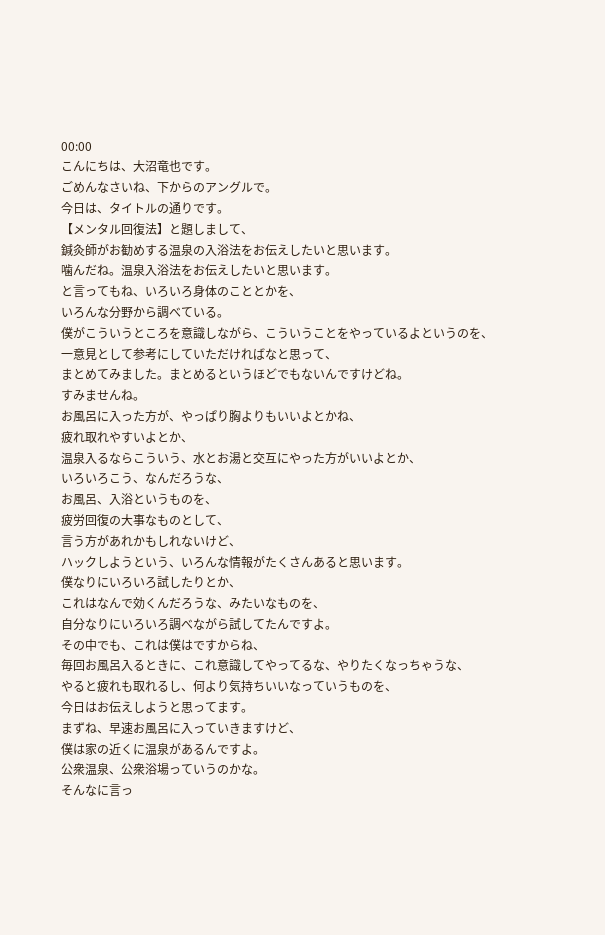00:00
こんにちは、大沼竜也です。
ごめんなさいね、下からのアングルで。
今日は、タイトルの通りです。
【メンタル回復法】と題しまして、
鍼灸師がお勧めする温泉の入浴法をお伝えしたいと思います。
噛んだね。温泉入浴法をお伝えしたいと思います。
と言ってもね、いろいろ身体のこととかを、
いろんな分野から調べている。
僕がこういうところを意識しながら、こういうことをやっているよというのを、
一意見として参考にしていただければなと思って、
まとめてみました。まとめるというほどでもないんですけどね。
すみませんね。
お風呂に入った方が、やっぱり胸よりもいいよとかね、
疲れ取れやすいよとか、
温泉入るならこういう、水とお湯と交互にやった方がいいよとか、
いろいろこう、なんだろうな、
お風呂、入浴というものを、
疲労回復の大事なものとして、
言う方があれかもしれないけど、
ハックしようという、いろんな情報がたくさんあると思います。
僕なりにいろいろ試したりとか、
これはなんで効くんだろうな、みたいなものを、
自分なりにいろいろ調べながら試してたんですよ。
その中でも、これは僕はですからね、
毎回お風呂入るときに、これ意識してやってるな、やりたくなっちゃうな、
やると疲れも取れるし、何より気持ちいいなっていうものを、
今日はお伝えしようと思ってます。
まずね、早速お風呂に入っていきますけど、
僕は家の近くに温泉があるんですよ。
公衆温泉、公衆浴場っていうのかな。
そんなに言っ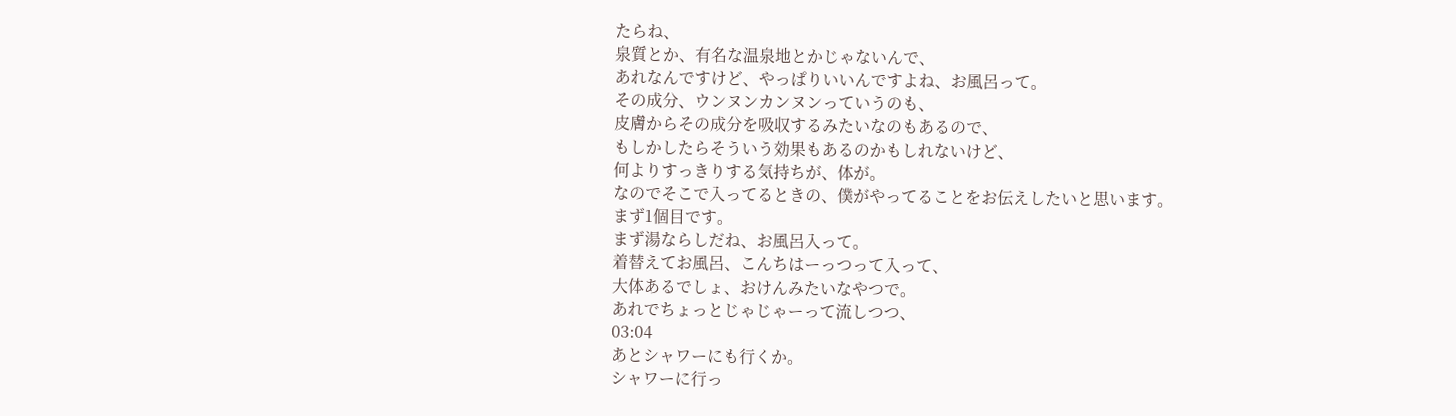たらね、
泉質とか、有名な温泉地とかじゃないんで、
あれなんですけど、やっぱりいいんですよね、お風呂って。
その成分、ウンヌンカンヌンっていうのも、
皮膚からその成分を吸収するみたいなのもあるので、
もしかしたらそういう効果もあるのかもしれないけど、
何よりすっきりする気持ちが、体が。
なのでそこで入ってるときの、僕がやってることをお伝えしたいと思います。
まず1個目です。
まず湯ならしだね、お風呂入って。
着替えてお風呂、こんちはーっつって入って、
大体あるでしょ、おけんみたいなやつで。
あれでちょっとじゃじゃーって流しつつ、
03:04
あとシャワーにも行くか。
シャワーに行っ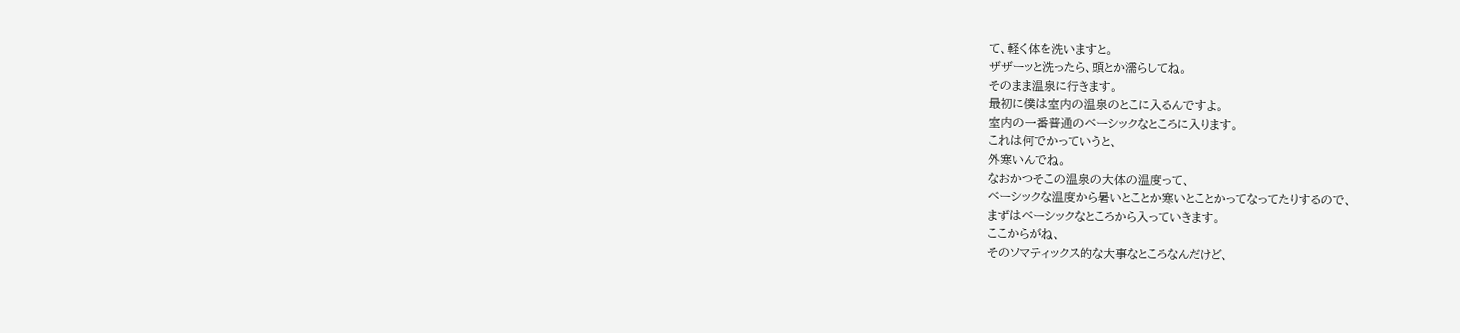て、軽く体を洗いますと。
ザザーッと洗ったら、頭とか濡らしてね。
そのまま温泉に行きます。
最初に僕は室内の温泉のとこに入るんですよ。
室内の一番普通のベーシックなところに入ります。
これは何でかっていうと、
外寒いんでね。
なおかつそこの温泉の大体の温度って、
ベーシックな温度から暑いとことか寒いとことかってなってたりするので、
まずはベーシックなところから入っていきます。
ここからがね、
そのソマティックス的な大事なところなんだけど、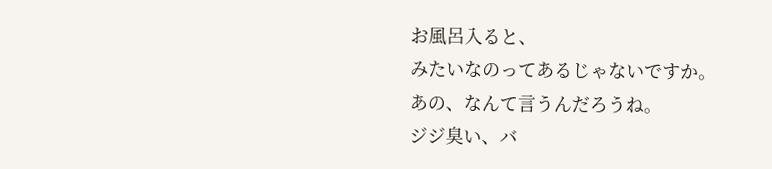お風呂入ると、
みたいなのってあるじゃないですか。
あの、なんて言うんだろうね。
ジジ臭い、バ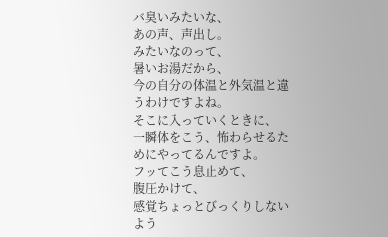バ臭いみたいな、
あの声、声出し。
みたいなのって、
暑いお湯だから、
今の自分の体温と外気温と違うわけですよね。
そこに入っていくときに、
一瞬体をこう、怖わらせるためにやってるんですよ。
フッてこう息止めて、
腹圧かけて、
感覚ちょっとびっくりしないよう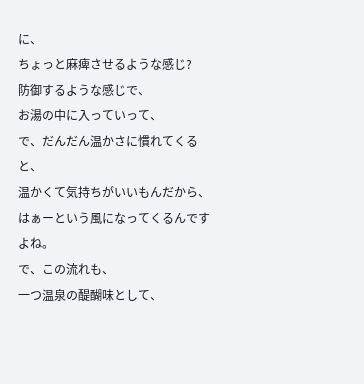に、
ちょっと麻痺させるような感じ?
防御するような感じで、
お湯の中に入っていって、
で、だんだん温かさに慣れてくると、
温かくて気持ちがいいもんだから、
はぁーという風になってくるんですよね。
で、この流れも、
一つ温泉の醍醐味として、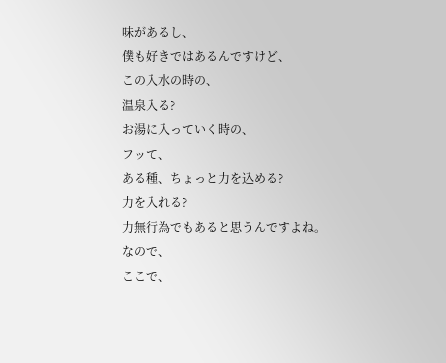味があるし、
僕も好きではあるんですけど、
この入水の時の、
温泉入る?
お湯に入っていく時の、
フッて、
ある種、ちょっと力を込める?
力を入れる?
力無行為でもあると思うんですよね。
なので、
ここで、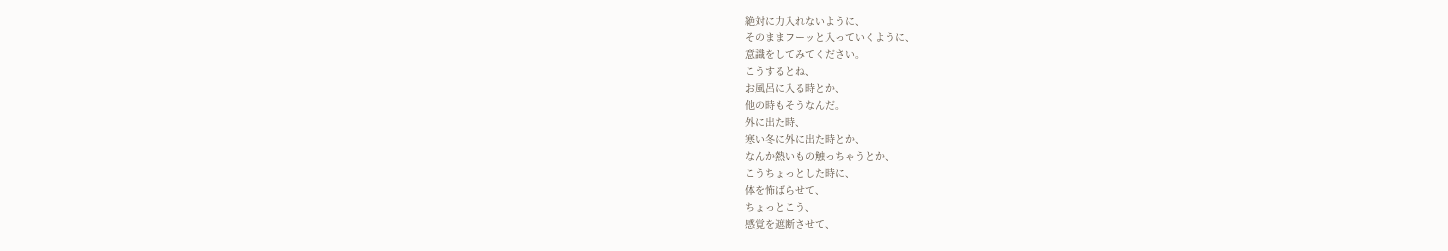絶対に力入れないように、
そのままフーッと入っていくように、
意識をしてみてください。
こうするとね、
お風呂に入る時とか、
他の時もそうなんだ。
外に出た時、
寒い冬に外に出た時とか、
なんか熱いもの触っちゃうとか、
こうちょっとした時に、
体を怖ばらせて、
ちょっとこう、
感覚を遮断させて、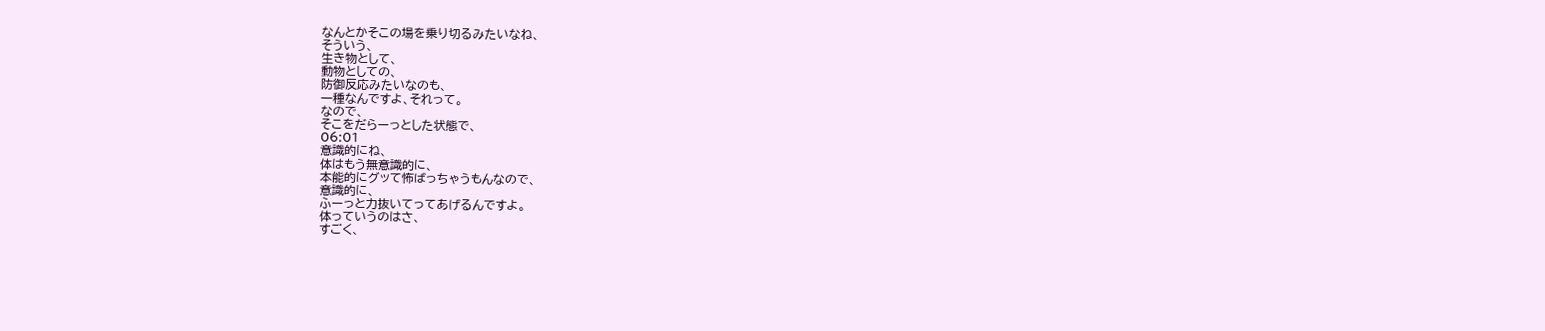なんとかそこの場を乗り切るみたいなね、
そういう、
生き物として、
動物としての、
防御反応みたいなのも、
一種なんですよ、それって。
なので、
そこをだらーっとした状態で、
06:01
意識的にね、
体はもう無意識的に、
本能的にグッて怖ばっちゃうもんなので、
意識的に、
ふーっと力抜いてってあげるんですよ。
体っていうのはさ、
すごく、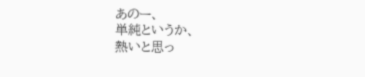あのー、
単純というか、
熱いと思っ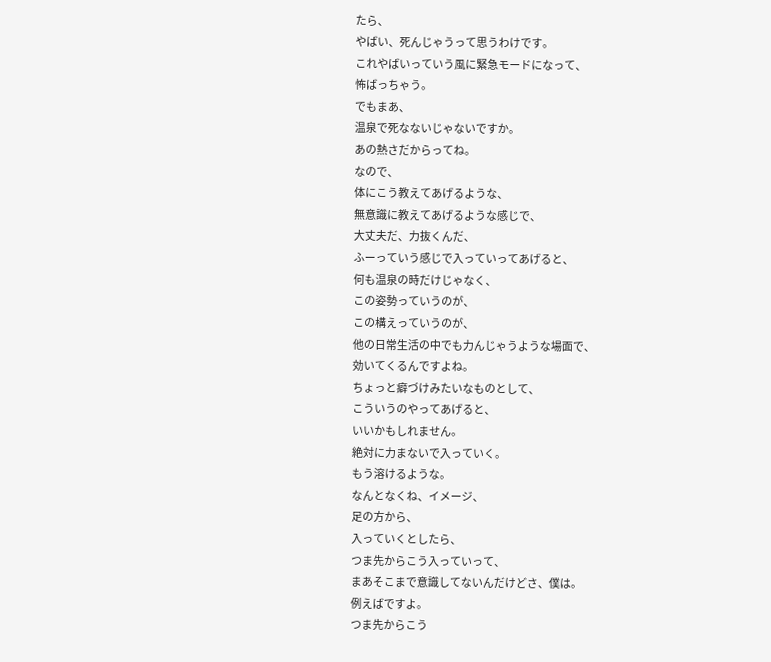たら、
やばい、死んじゃうって思うわけです。
これやばいっていう風に緊急モードになって、
怖ばっちゃう。
でもまあ、
温泉で死なないじゃないですか。
あの熱さだからってね。
なので、
体にこう教えてあげるような、
無意識に教えてあげるような感じで、
大丈夫だ、力抜くんだ、
ふーっていう感じで入っていってあげると、
何も温泉の時だけじゃなく、
この姿勢っていうのが、
この構えっていうのが、
他の日常生活の中でも力んじゃうような場面で、
効いてくるんですよね。
ちょっと癖づけみたいなものとして、
こういうのやってあげると、
いいかもしれません。
絶対に力まないで入っていく。
もう溶けるような。
なんとなくね、イメージ、
足の方から、
入っていくとしたら、
つま先からこう入っていって、
まあそこまで意識してないんだけどさ、僕は。
例えばですよ。
つま先からこう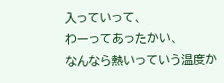入っていって、
わーってあったかい、
なんなら熱いっていう温度か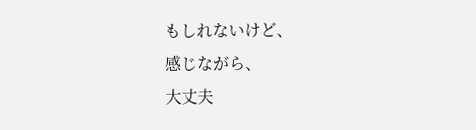もしれないけど、
感じながら、
大丈夫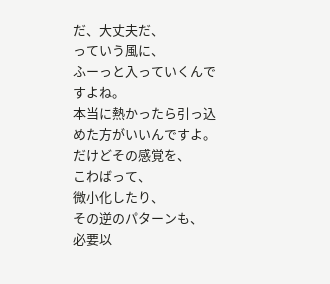だ、大丈夫だ、
っていう風に、
ふーっと入っていくんですよね。
本当に熱かったら引っ込めた方がいいんですよ。
だけどその感覚を、
こわばって、
微小化したり、
その逆のパターンも、
必要以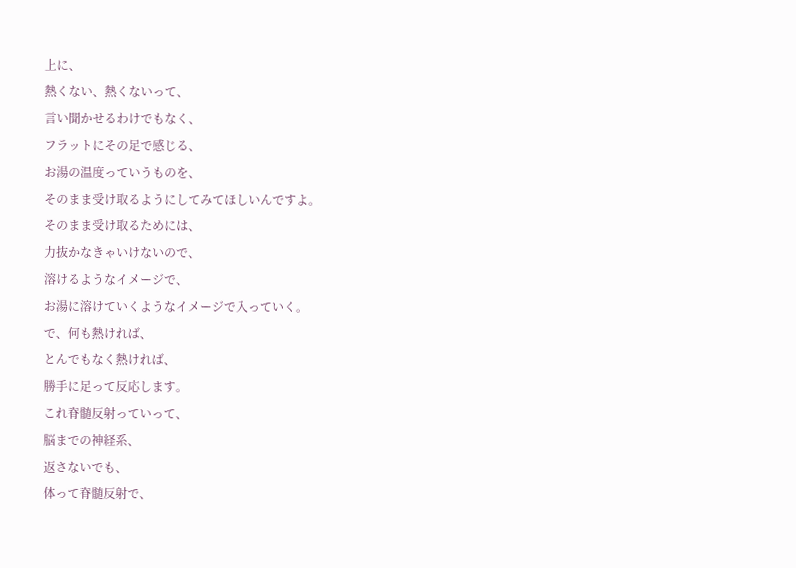上に、
熱くない、熱くないって、
言い聞かせるわけでもなく、
フラットにその足で感じる、
お湯の温度っていうものを、
そのまま受け取るようにしてみてほしいんですよ。
そのまま受け取るためには、
力抜かなきゃいけないので、
溶けるようなイメージで、
お湯に溶けていくようなイメージで入っていく。
で、何も熱ければ、
とんでもなく熱ければ、
勝手に足って反応します。
これ脊髄反射っていって、
脳までの神経系、
返さないでも、
体って脊髄反射で、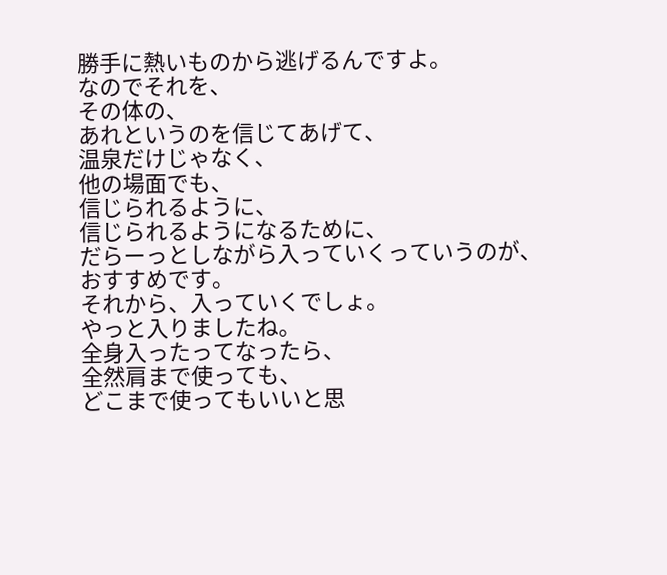勝手に熱いものから逃げるんですよ。
なのでそれを、
その体の、
あれというのを信じてあげて、
温泉だけじゃなく、
他の場面でも、
信じられるように、
信じられるようになるために、
だらーっとしながら入っていくっていうのが、
おすすめです。
それから、入っていくでしょ。
やっと入りましたね。
全身入ったってなったら、
全然肩まで使っても、
どこまで使ってもいいと思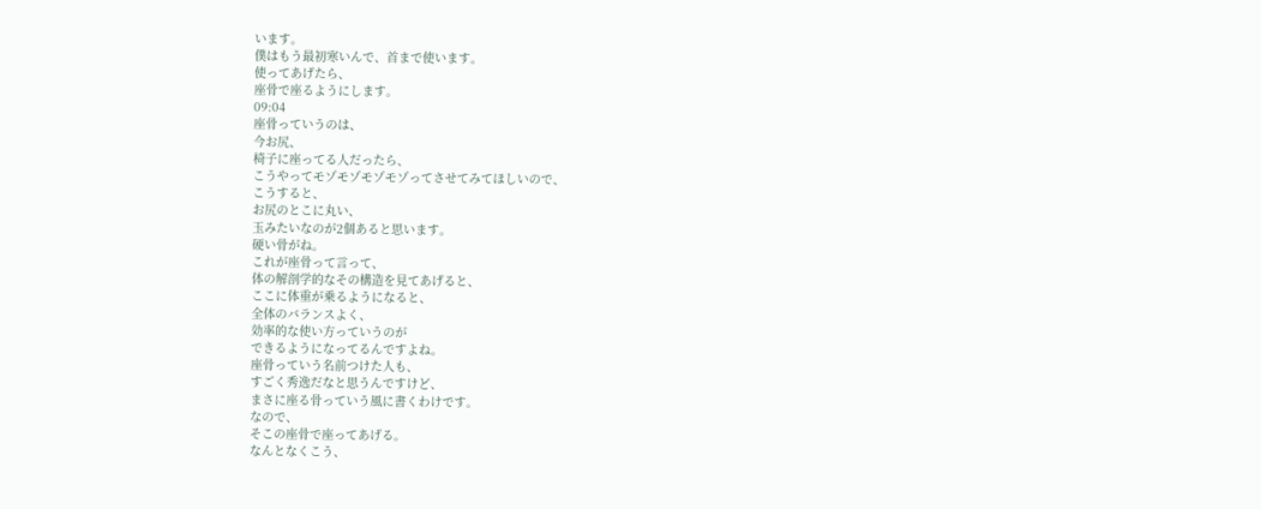います。
僕はもう最初寒いんで、首まで使います。
使ってあげたら、
座骨で座るようにします。
09:04
座骨っていうのは、
今お尻、
椅子に座ってる人だったら、
こうやってモゾモゾモゾモゾってさせてみてほしいので、
こうすると、
お尻のとこに丸い、
玉みたいなのが2個あると思います。
硬い骨がね。
これが座骨って言って、
体の解剖学的なその構造を見てあげると、
ここに体重が乗るようになると、
全体のバランスよく、
効率的な使い方っていうのが
できるようになってるんですよね。
座骨っていう名前つけた人も、
すごく秀逸だなと思うんですけど、
まさに座る骨っていう風に書くわけです。
なので、
そこの座骨で座ってあげる。
なんとなくこう、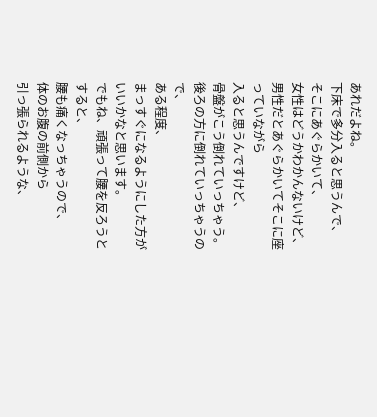あれだよね。
下床で多分入ると思うんで、
そこにあぐらかいて、
女性はどうかわかんないけど、
男性だとあぐらかいてそこに座っていながら
入ると思うんですけど、
骨盤がこう倒れていっちゃう。
後ろの方に倒れていっちゃうので、
ある程度、
まっすぐになるようにした方が
いいかなと思います。
でもね、頑張って腰を反ろうとすると、
腰も痛くなっちゃうので、
体のお腹の前側から
引っ張られるような、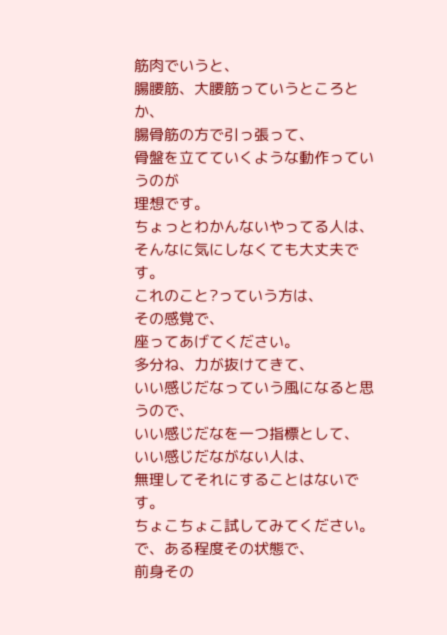筋肉でいうと、
腸腰筋、大腰筋っていうところとか、
腸骨筋の方で引っ張って、
骨盤を立てていくような動作っていうのが
理想です。
ちょっとわかんないやってる人は、
そんなに気にしなくても大丈夫です。
これのこと?っていう方は、
その感覚で、
座ってあげてください。
多分ね、力が抜けてきて、
いい感じだなっていう風になると思うので、
いい感じだなを一つ指標として、
いい感じだながない人は、
無理してそれにすることはないです。
ちょこちょこ試してみてください。
で、ある程度その状態で、
前身その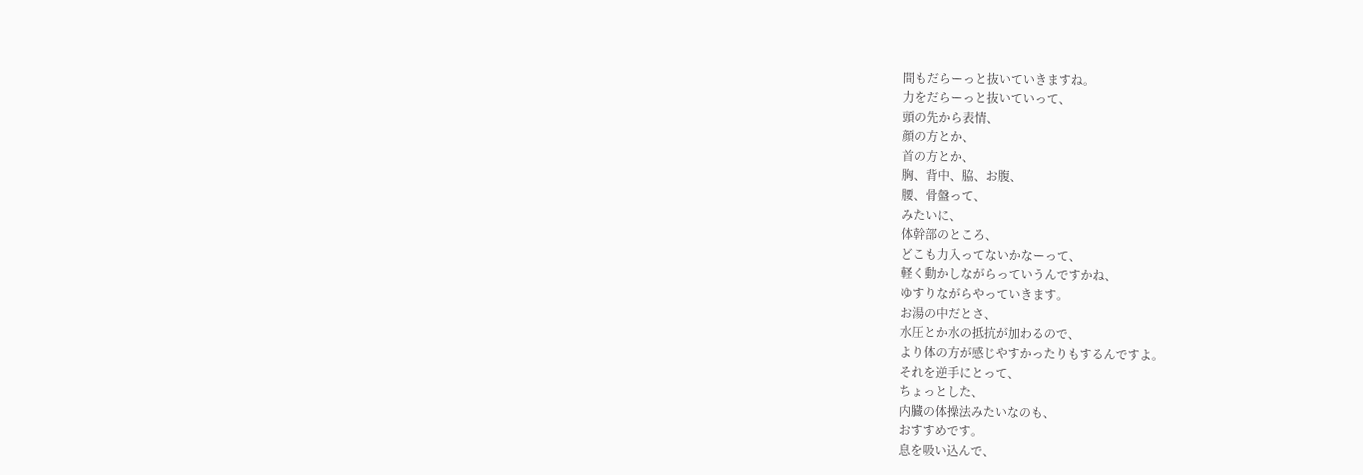間もだらーっと抜いていきますね。
力をだらーっと抜いていって、
頭の先から表情、
顔の方とか、
首の方とか、
胸、背中、脇、お腹、
腰、骨盤って、
みたいに、
体幹部のところ、
どこも力入ってないかなーって、
軽く動かしながらっていうんですかね、
ゆすりながらやっていきます。
お湯の中だとさ、
水圧とか水の抵抗が加わるので、
より体の方が感じやすかったりもするんですよ。
それを逆手にとって、
ちょっとした、
内臓の体操法みたいなのも、
おすすめです。
息を吸い込んで、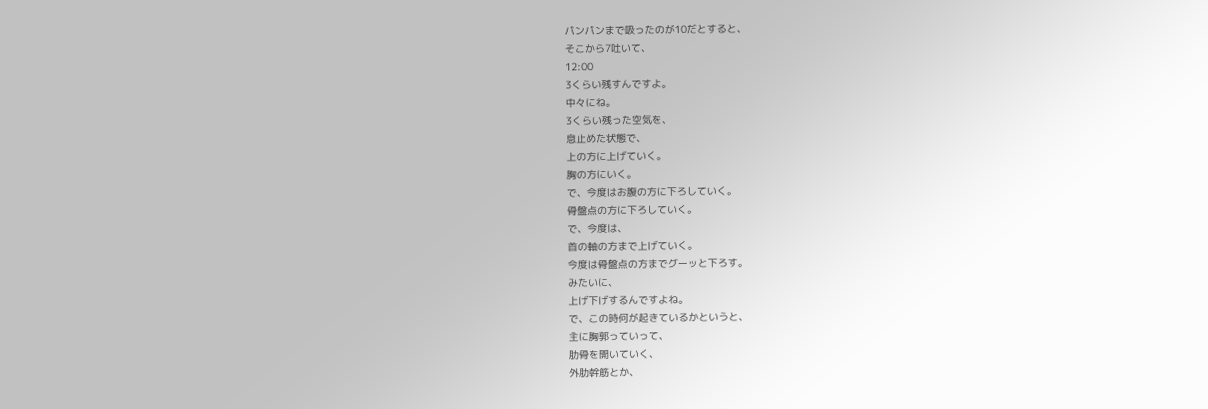パンパンまで吸ったのが10だとすると、
そこから7吐いて、
12:00
3くらい残すんですよ。
中々にね。
3くらい残った空気を、
息止めた状態で、
上の方に上げていく。
胸の方にいく。
で、今度はお腹の方に下ろしていく。
骨盤点の方に下ろしていく。
で、今度は、
首の軸の方まで上げていく。
今度は骨盤点の方までグーッと下ろす。
みたいに、
上げ下げするんですよね。
で、この時何が起きているかというと、
主に胸郭っていって、
肋骨を開いていく、
外肋幹筋とか、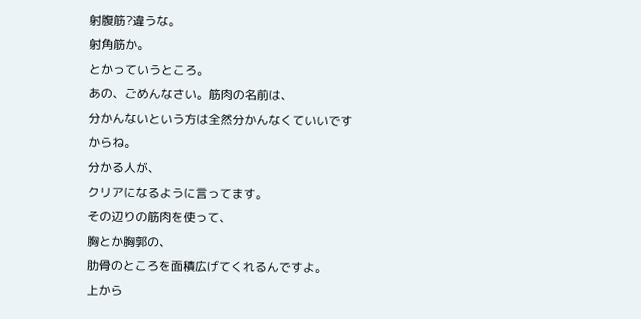射腹筋?違うな。
射角筋か。
とかっていうところ。
あの、ごめんなさい。筋肉の名前は、
分かんないという方は全然分かんなくていいですからね。
分かる人が、
クリアになるように言ってます。
その辺りの筋肉を使って、
胸とか胸郭の、
肋骨のところを面積広げてくれるんですよ。
上から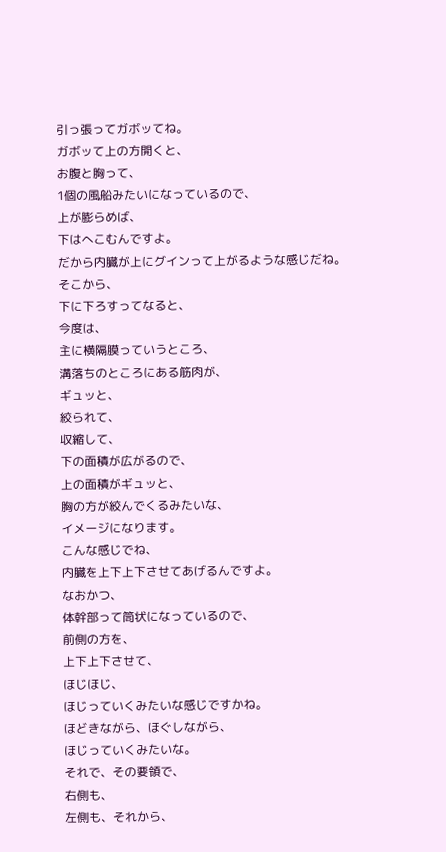引っ張ってガボッてね。
ガボッて上の方開くと、
お腹と胸って、
1個の風船みたいになっているので、
上が膨らめば、
下はへこむんですよ。
だから内臓が上にグインって上がるような感じだね。
そこから、
下に下ろすってなると、
今度は、
主に横隔膜っていうところ、
溝落ちのところにある筋肉が、
ギュッと、
絞られて、
収縮して、
下の面積が広がるので、
上の面積がギュッと、
胸の方が絞んでくるみたいな、
イメージになります。
こんな感じでね、
内臓を上下上下させてあげるんですよ。
なおかつ、
体幹部って筒状になっているので、
前側の方を、
上下上下させて、
ほじほじ、
ほじっていくみたいな感じですかね。
ほどきながら、ほぐしながら、
ほじっていくみたいな。
それで、その要領で、
右側も、
左側も、それから、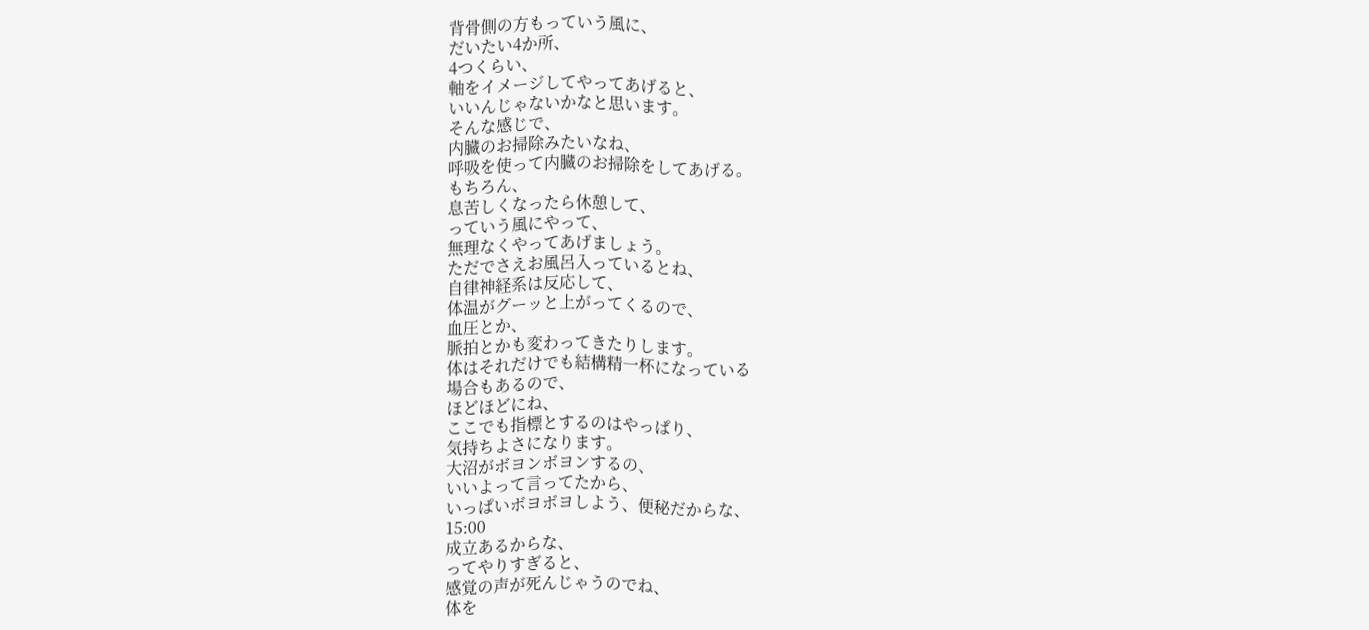背骨側の方もっていう風に、
だいたい4か所、
4つくらい、
軸をイメージしてやってあげると、
いいんじゃないかなと思います。
そんな感じで、
内臓のお掃除みたいなね、
呼吸を使って内臓のお掃除をしてあげる。
もちろん、
息苦しくなったら休憩して、
っていう風にやって、
無理なくやってあげましょう。
ただでさえお風呂入っているとね、
自律神経系は反応して、
体温がグーッと上がってくるので、
血圧とか、
脈拍とかも変わってきたりします。
体はそれだけでも結構精一杯になっている
場合もあるので、
ほどほどにね、
ここでも指標とするのはやっぱり、
気持ちよさになります。
大沼がボヨンボヨンするの、
いいよって言ってたから、
いっぱいボヨボヨしよう、便秘だからな、
15:00
成立あるからな、
ってやりすぎると、
感覚の声が死んじゃうのでね、
体を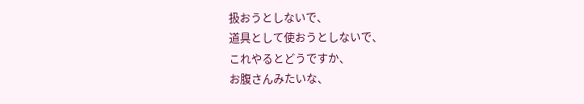扱おうとしないで、
道具として使おうとしないで、
これやるとどうですか、
お腹さんみたいな、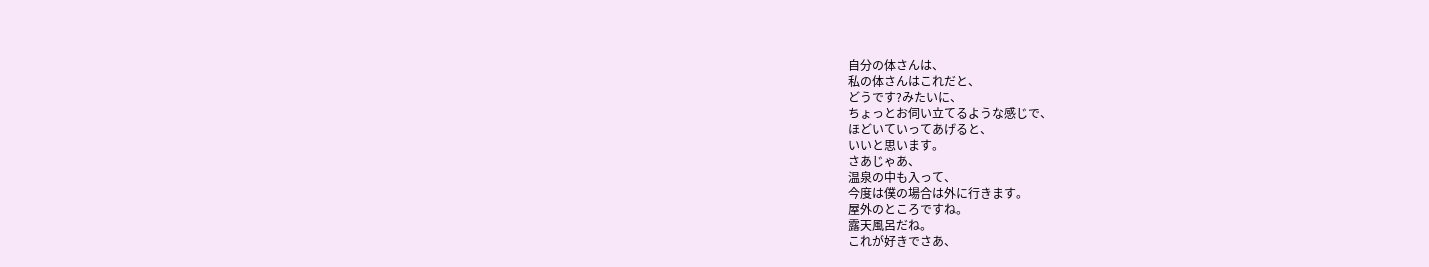自分の体さんは、
私の体さんはこれだと、
どうです?みたいに、
ちょっとお伺い立てるような感じで、
ほどいていってあげると、
いいと思います。
さあじゃあ、
温泉の中も入って、
今度は僕の場合は外に行きます。
屋外のところですね。
露天風呂だね。
これが好きでさあ、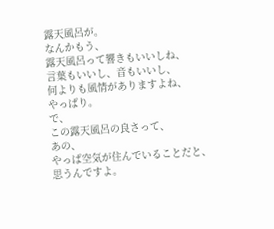露天風呂が。
なんかもう、
露天風呂って響きもいいしね、
言葉もいいし、音もいいし、
何よりも風情がありますよね、
やっぱり。
で、
この露天風呂の良さって、
あの、
やっぱ空気が住んでいることだと、
思うんですよ。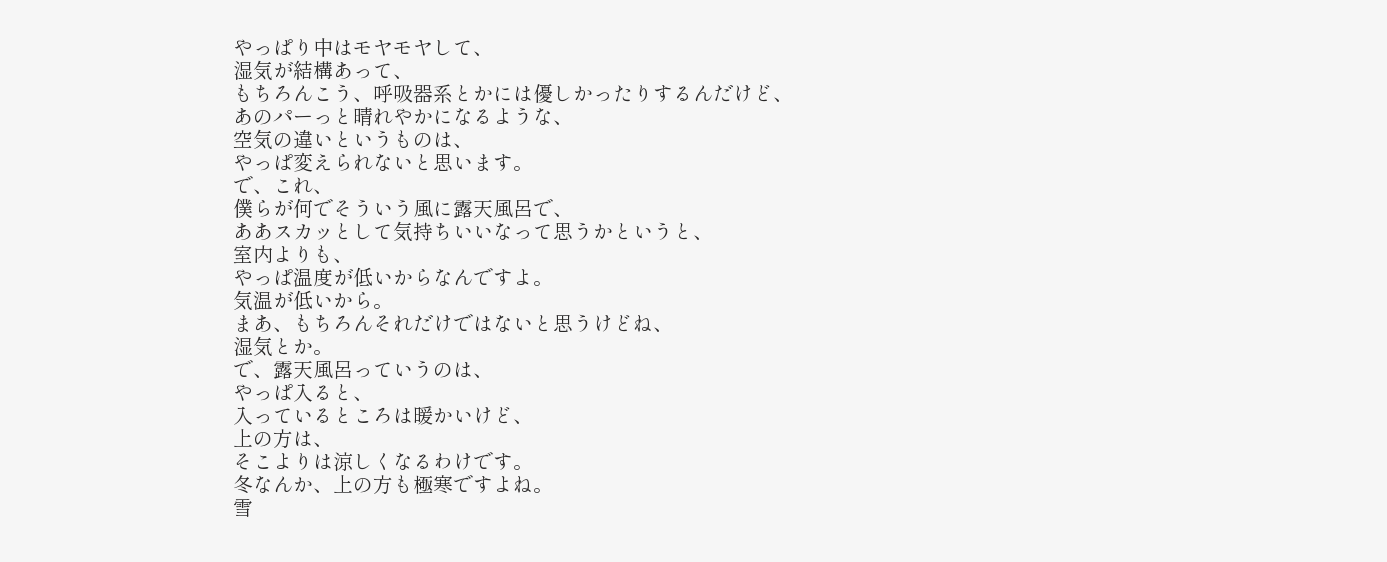やっぱり中はモヤモヤして、
湿気が結構あって、
もちろんこう、呼吸器系とかには優しかったりするんだけど、
あのパーっと晴れやかになるような、
空気の違いというものは、
やっぱ変えられないと思います。
で、これ、
僕らが何でそういう風に露天風呂で、
ああスカッとして気持ちいいなって思うかというと、
室内よりも、
やっぱ温度が低いからなんですよ。
気温が低いから。
まあ、もちろんそれだけではないと思うけどね、
湿気とか。
で、露天風呂っていうのは、
やっぱ入ると、
入っているところは暖かいけど、
上の方は、
そこよりは涼しくなるわけです。
冬なんか、上の方も極寒ですよね。
雪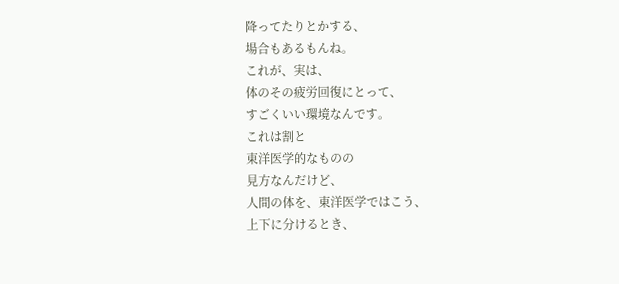降ってたりとかする、
場合もあるもんね。
これが、実は、
体のその疲労回復にとって、
すごくいい環境なんです。
これは割と
東洋医学的なものの
見方なんだけど、
人間の体を、東洋医学ではこう、
上下に分けるとき、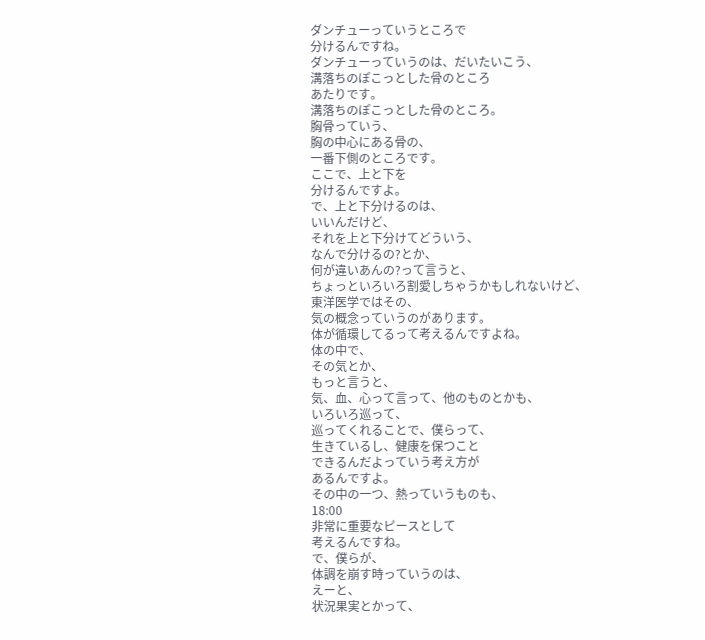ダンチューっていうところで
分けるんですね。
ダンチューっていうのは、だいたいこう、
溝落ちのぽこっとした骨のところ
あたりです。
溝落ちのぽこっとした骨のところ。
胸骨っていう、
胸の中心にある骨の、
一番下側のところです。
ここで、上と下を
分けるんですよ。
で、上と下分けるのは、
いいんだけど、
それを上と下分けてどういう、
なんで分けるの?とか、
何が違いあんの?って言うと、
ちょっといろいろ割愛しちゃうかもしれないけど、
東洋医学ではその、
気の概念っていうのがあります。
体が循環してるって考えるんですよね。
体の中で、
その気とか、
もっと言うと、
気、血、心って言って、他のものとかも、
いろいろ巡って、
巡ってくれることで、僕らって、
生きているし、健康を保つこと
できるんだよっていう考え方が
あるんですよ。
その中の一つ、熱っていうものも、
18:00
非常に重要なピースとして
考えるんですね。
で、僕らが、
体調を崩す時っていうのは、
えーと、
状況果実とかって、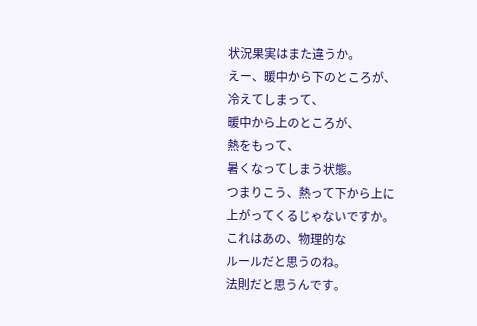状況果実はまた違うか。
えー、暖中から下のところが、
冷えてしまって、
暖中から上のところが、
熱をもって、
暑くなってしまう状態。
つまりこう、熱って下から上に
上がってくるじゃないですか。
これはあの、物理的な
ルールだと思うのね。
法則だと思うんです。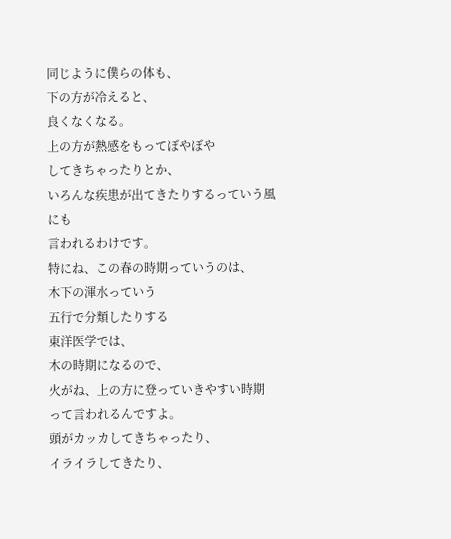同じように僕らの体も、
下の方が冷えると、
良くなくなる。
上の方が熱感をもってぼやぼや
してきちゃったりとか、
いろんな疾患が出てきたりするっていう風にも
言われるわけです。
特にね、この春の時期っていうのは、
木下の渾水っていう
五行で分類したりする
東洋医学では、
木の時期になるので、
火がね、上の方に登っていきやすい時期
って言われるんですよ。
頭がカッカしてきちゃったり、
イライラしてきたり、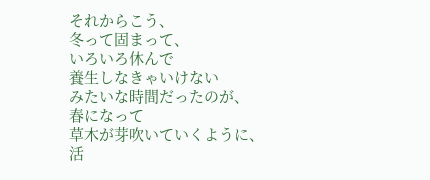それからこう、
冬って固まって、
いろいろ休んで
養生しなきゃいけない
みたいな時間だったのが、
春になって
草木が芽吹いていくように、
活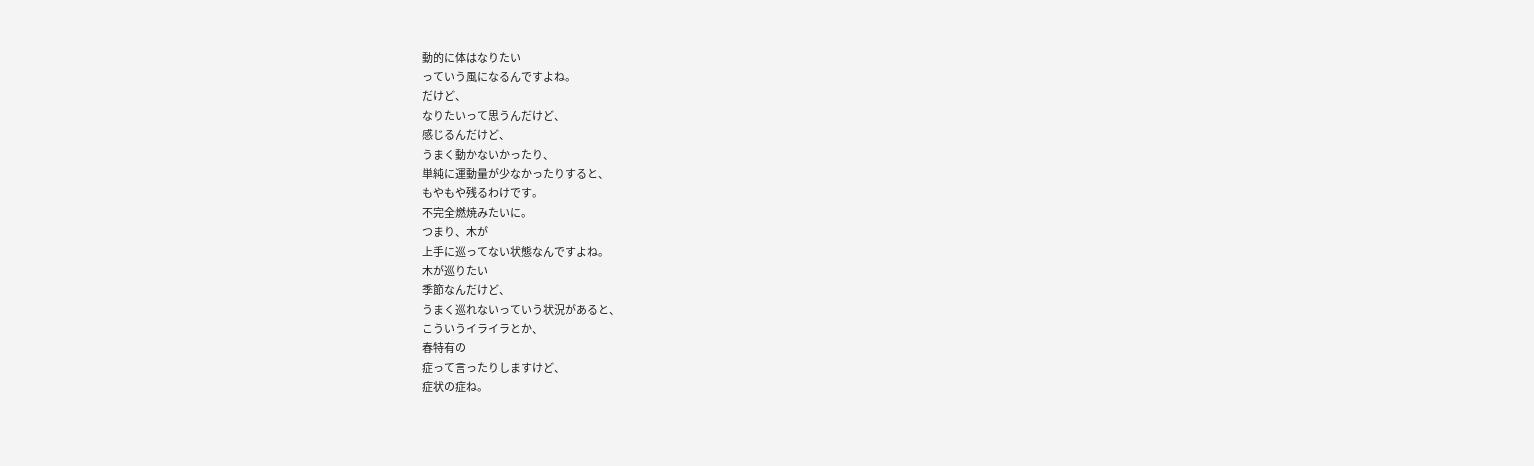動的に体はなりたい
っていう風になるんですよね。
だけど、
なりたいって思うんだけど、
感じるんだけど、
うまく動かないかったり、
単純に運動量が少なかったりすると、
もやもや残るわけです。
不完全燃焼みたいに。
つまり、木が
上手に巡ってない状態なんですよね。
木が巡りたい
季節なんだけど、
うまく巡れないっていう状況があると、
こういうイライラとか、
春特有の
症って言ったりしますけど、
症状の症ね。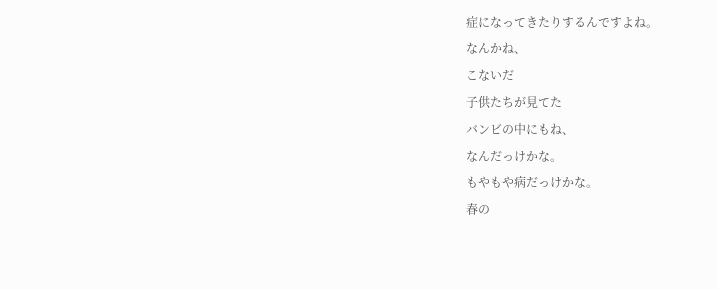症になってきたりするんですよね。
なんかね、
こないだ
子供たちが見てた
バンビの中にもね、
なんだっけかな。
もやもや病だっけかな。
春の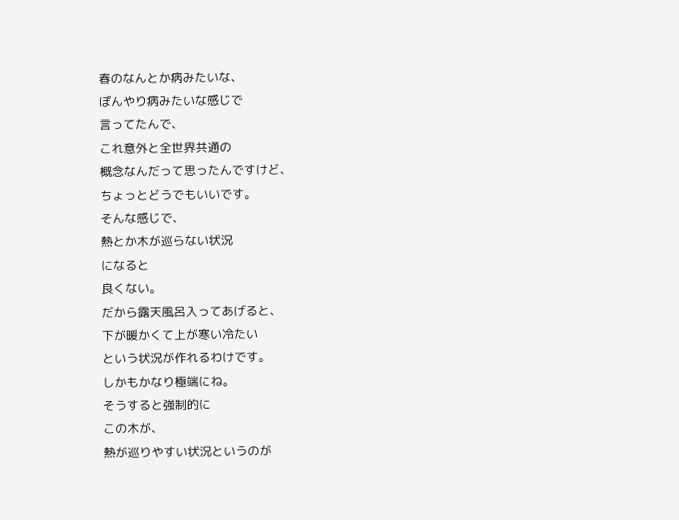春のなんとか病みたいな、
ぽんやり病みたいな感じで
言ってたんで、
これ意外と全世界共通の
概念なんだって思ったんですけど、
ちょっとどうでもいいです。
そんな感じで、
熱とか木が巡らない状況
になると
良くない。
だから露天風呂入ってあげると、
下が暖かくて上が寒い冷たい
という状況が作れるわけです。
しかもかなり極端にね。
そうすると強制的に
この木が、
熱が巡りやすい状況というのが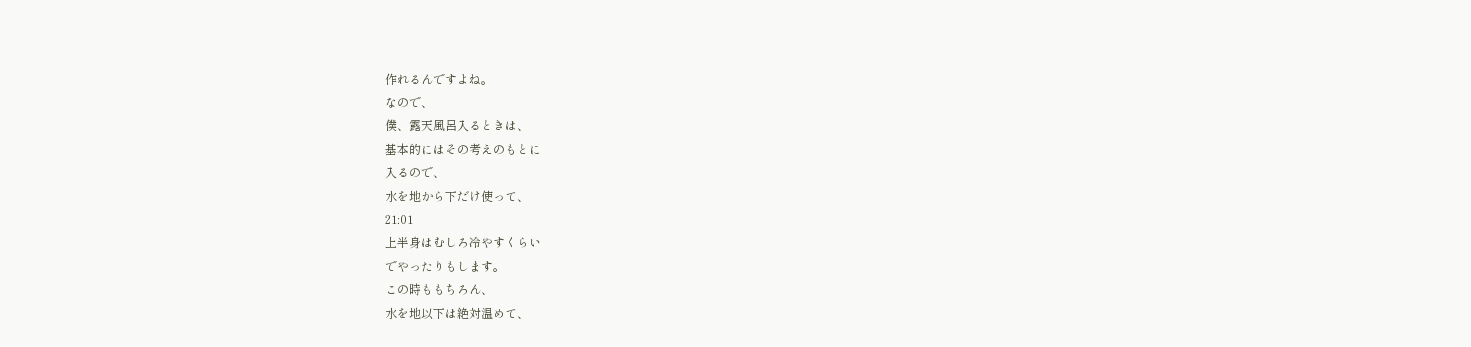作れるんですよね。
なので、
僕、露天風呂入るときは、
基本的にはその考えのもとに
入るので、
水を地から下だけ使って、
21:01
上半身はむしろ冷やすくらい
でやったりもします。
この時ももちろん、
水を地以下は絶対温めて、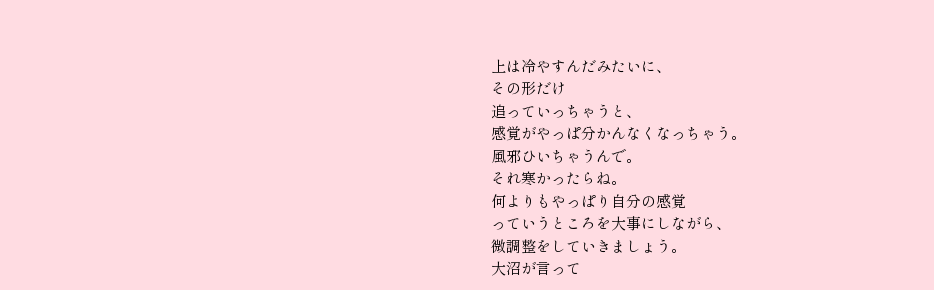上は冷やすんだみたいに、
その形だけ
追っていっちゃうと、
感覚がやっぱ分かんなくなっちゃう。
風邪ひいちゃうんで。
それ寒かったらね。
何よりもやっぱり自分の感覚
っていうところを大事にしながら、
微調整をしていきましょう。
大沼が言って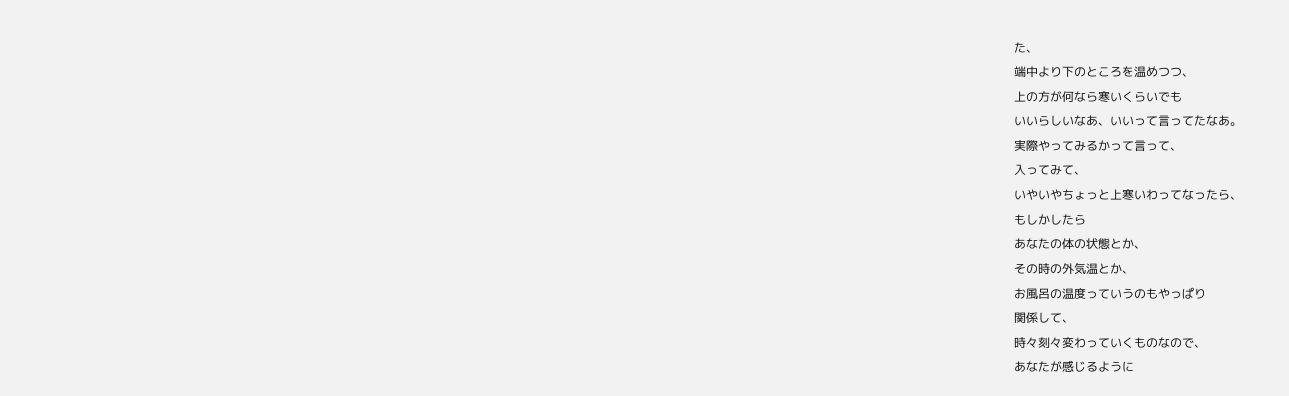た、
端中より下のところを温めつつ、
上の方が何なら寒いくらいでも
いいらしいなあ、いいって言ってたなあ。
実際やってみるかって言って、
入ってみて、
いやいやちょっと上寒いわってなったら、
もしかしたら
あなたの体の状態とか、
その時の外気温とか、
お風呂の温度っていうのもやっぱり
関係して、
時々刻々変わっていくものなので、
あなたが感じるように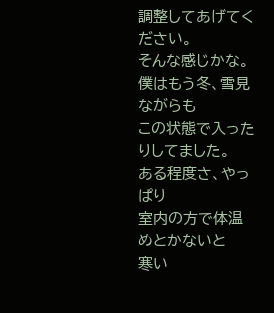調整してあげてください。
そんな感じかな。
僕はもう冬、雪見ながらも
この状態で入ったりしてました。
ある程度さ、やっぱり
室内の方で体温めとかないと
寒い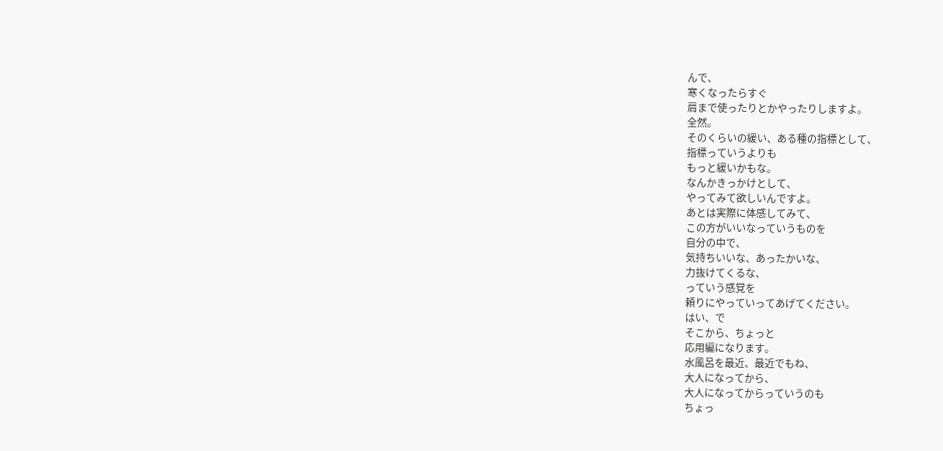んで、
寒くなったらすぐ
肩まで使ったりとかやったりしますよ。
全然。
そのくらいの緩い、ある種の指標として、
指標っていうよりも
もっと緩いかもな。
なんかきっかけとして、
やってみて欲しいんですよ。
あとは実際に体感してみて、
この方がいいなっていうものを
自分の中で、
気持ちいいな、あったかいな、
力抜けてくるな、
っていう感覚を
頼りにやっていってあげてください。
はい、で
そこから、ちょっと
応用編になります。
水風呂を最近、最近でもね、
大人になってから、
大人になってからっていうのも
ちょっ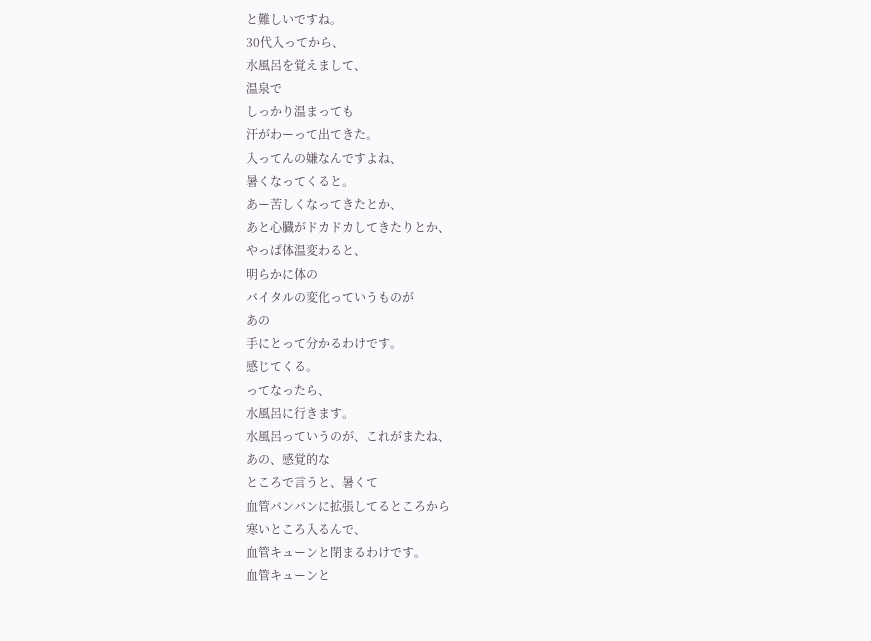と難しいですね。
30代入ってから、
水風呂を覚えまして、
温泉で
しっかり温まっても
汗がわーって出てきた。
入ってんの嫌なんですよね、
暑くなってくると。
あー苦しくなってきたとか、
あと心臓がドカドカしてきたりとか、
やっぱ体温変わると、
明らかに体の
バイタルの変化っていうものが
あの
手にとって分かるわけです。
感じてくる。
ってなったら、
水風呂に行きます。
水風呂っていうのが、これがまたね、
あの、感覚的な
ところで言うと、暑くて
血管バンバンに拡張してるところから
寒いところ入るんで、
血管キューンと閉まるわけです。
血管キューンと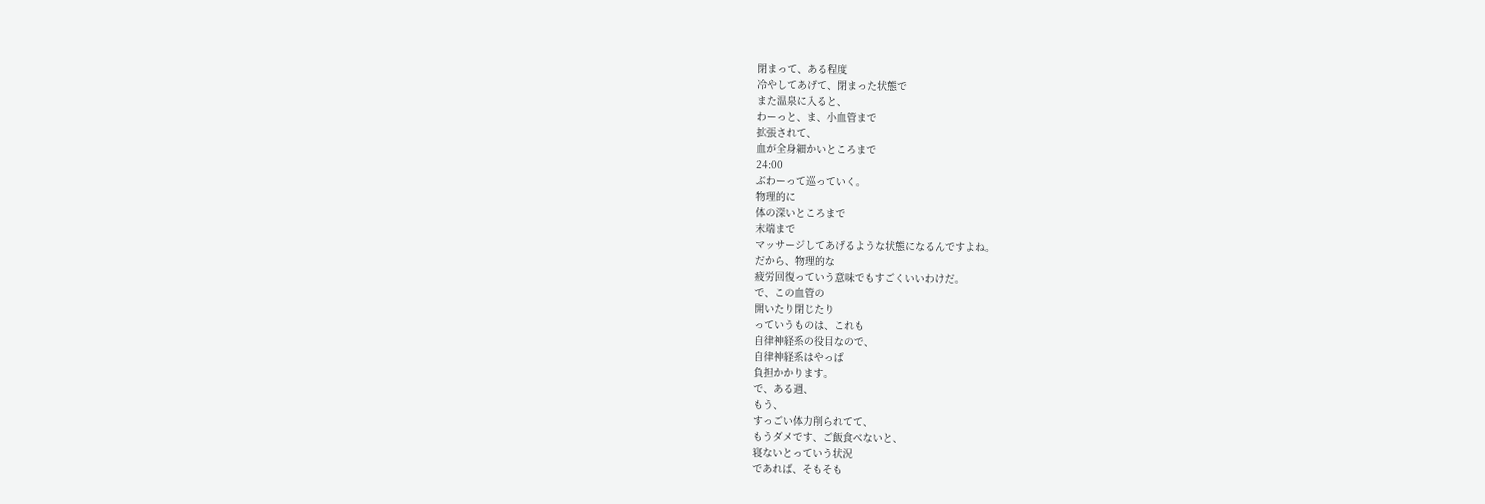閉まって、ある程度
冷やしてあげて、閉まった状態で
また温泉に入ると、
わーっと、ま、小血管まで
拡張されて、
血が全身細かいところまで
24:00
ぶわーって巡っていく。
物理的に
体の深いところまで
末端まで
マッサージしてあげるような状態になるんですよね。
だから、物理的な
疲労回復っていう意味でもすごくいいわけだ。
で、この血管の
開いたり閉じたり
っていうものは、これも
自律神経系の役目なので、
自律神経系はやっぱ
負担かかります。
で、ある週、
もう、
すっごい体力削られてて、
もうダメです、ご飯食べないと、
寝ないとっていう状況
であれば、そもそも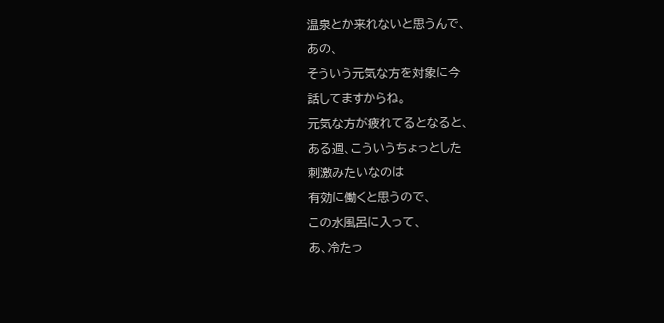温泉とか来れないと思うんで、
あの、
そういう元気な方を対象に今
話してますからね。
元気な方が疲れてるとなると、
ある週、こういうちょっとした
刺激みたいなのは
有効に働くと思うので、
この水風呂に入って、
あ、冷たっ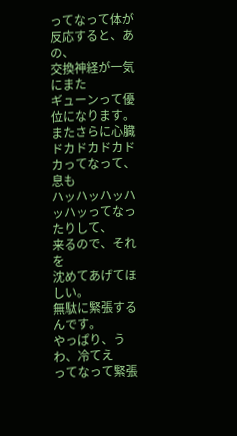ってなって体が
反応すると、あの、
交換神経が一気にまた
ギューンって優位になります。
またさらに心臓
ドカドカドカドカってなって、息も
ハッハッハッハッハッってなったりして、
来るので、それを
沈めてあげてほしい。
無駄に緊張するんです。
やっぱり、うわ、冷てえ
ってなって緊張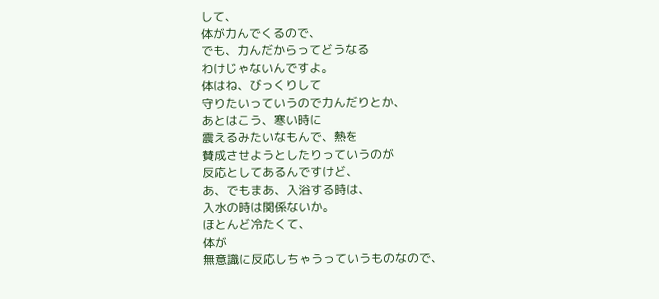して、
体が力んでくるので、
でも、力んだからってどうなる
わけじゃないんですよ。
体はね、びっくりして
守りたいっていうので力んだりとか、
あとはこう、寒い時に
震えるみたいなもんで、熱を
賛成させようとしたりっていうのが
反応としてあるんですけど、
あ、でもまあ、入浴する時は、
入水の時は関係ないか。
ほとんど冷たくて、
体が
無意識に反応しちゃうっていうものなので、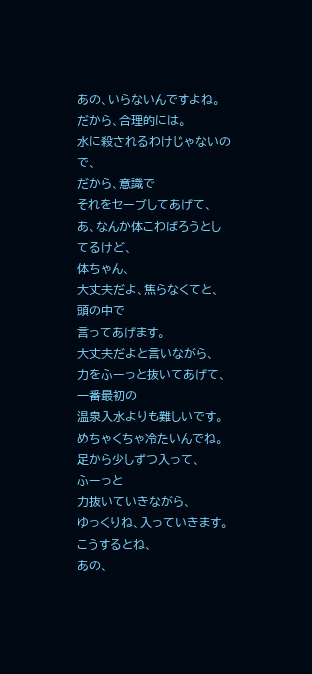あの、いらないんですよね。
だから、合理的には。
水に殺されるわけじゃないので、
だから、意識で
それをセーブしてあげて、
あ、なんか体こわばろうとしてるけど、
体ちゃん、
大丈夫だよ、焦らなくてと、
頭の中で
言ってあげます。
大丈夫だよと言いながら、
力をふーっと抜いてあげて、
一番最初の
温泉入水よりも難しいです。
めちゃくちゃ冷たいんでね。
足から少しずつ入って、
ふーっと
力抜いていきながら、
ゆっくりね、入っていきます。
こうするとね、
あの、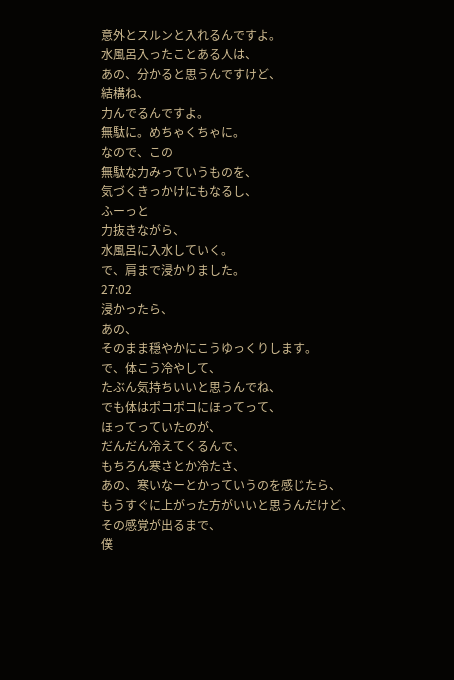意外とスルンと入れるんですよ。
水風呂入ったことある人は、
あの、分かると思うんですけど、
結構ね、
力んでるんですよ。
無駄に。めちゃくちゃに。
なので、この
無駄な力みっていうものを、
気づくきっかけにもなるし、
ふーっと
力抜きながら、
水風呂に入水していく。
で、肩まで浸かりました。
27:02
浸かったら、
あの、
そのまま穏やかにこうゆっくりします。
で、体こう冷やして、
たぶん気持ちいいと思うんでね、
でも体はポコポコにほってって、
ほってっていたのが、
だんだん冷えてくるんで、
もちろん寒さとか冷たさ、
あの、寒いなーとかっていうのを感じたら、
もうすぐに上がった方がいいと思うんだけど、
その感覚が出るまで、
僕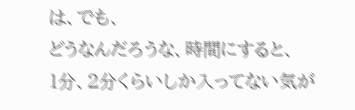は、でも、
どうなんだろうな、時間にすると、
1分、2分くらいしか入ってない気が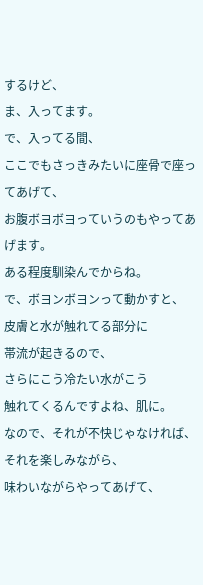するけど、
ま、入ってます。
で、入ってる間、
ここでもさっきみたいに座骨で座ってあげて、
お腹ボヨボヨっていうのもやってあげます。
ある程度馴染んでからね。
で、ボヨンボヨンって動かすと、
皮膚と水が触れてる部分に
帯流が起きるので、
さらにこう冷たい水がこう
触れてくるんですよね、肌に。
なので、それが不快じゃなければ、
それを楽しみながら、
味わいながらやってあげて、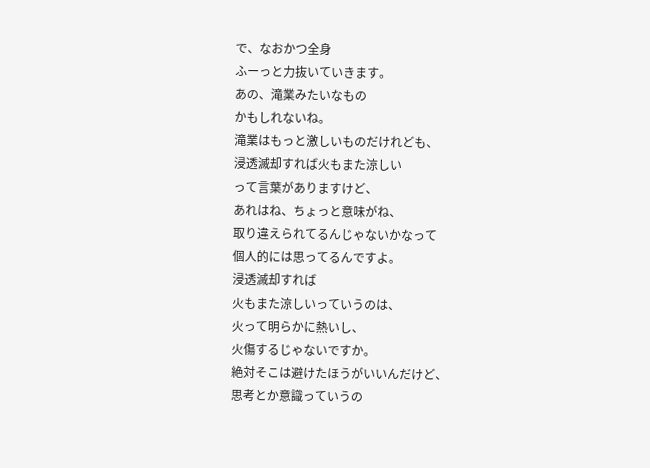で、なおかつ全身
ふーっと力抜いていきます。
あの、滝業みたいなもの
かもしれないね。
滝業はもっと激しいものだけれども、
浸透滅却すれば火もまた涼しい
って言葉がありますけど、
あれはね、ちょっと意味がね、
取り違えられてるんじゃないかなって
個人的には思ってるんですよ。
浸透滅却すれば
火もまた涼しいっていうのは、
火って明らかに熱いし、
火傷するじゃないですか。
絶対そこは避けたほうがいいんだけど、
思考とか意識っていうの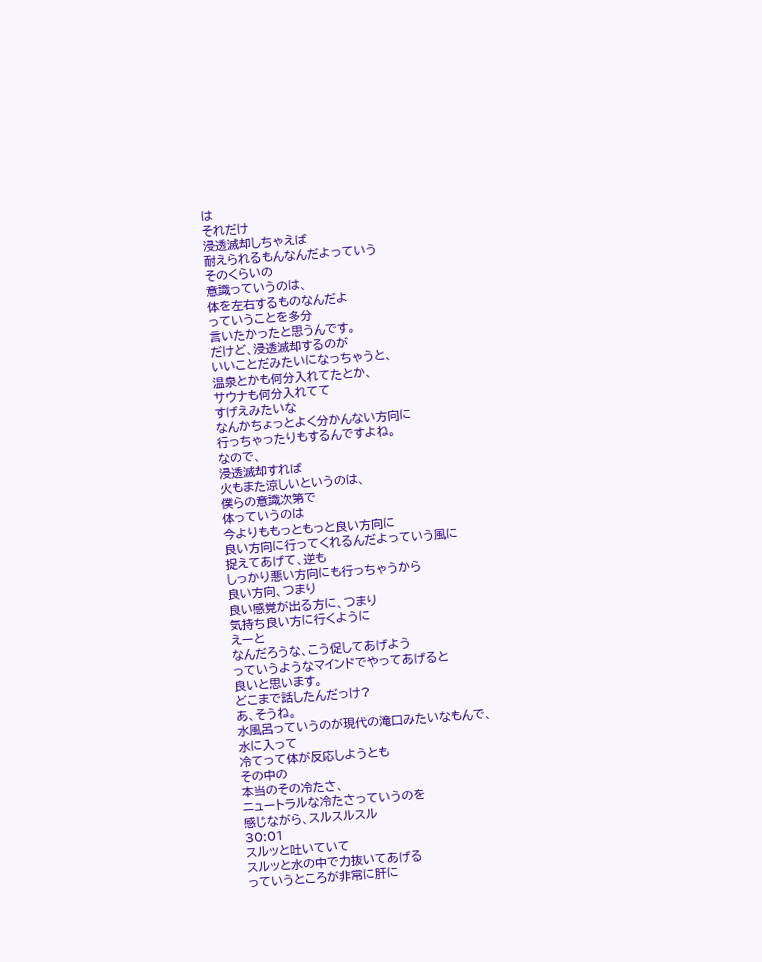は
それだけ
浸透滅却しちゃえば
耐えられるもんなんだよっていう
そのくらいの
意識っていうのは、
体を左右するものなんだよ
っていうことを多分
言いたかったと思うんです。
だけど、浸透滅却するのが
いいことだみたいになっちゃうと、
温泉とかも何分入れてたとか、
サウナも何分入れてて
すげえみたいな
なんかちょっとよく分かんない方向に
行っちゃったりもするんですよね。
なので、
浸透滅却すれば
火もまた涼しいというのは、
僕らの意識次第で
体っていうのは
今よりももっともっと良い方向に
良い方向に行ってくれるんだよっていう風に
捉えてあげて、逆も
しっかり悪い方向にも行っちゃうから
良い方向、つまり
良い感覚が出る方に、つまり
気持ち良い方に行くように
えーと
なんだろうな、こう促してあげよう
っていうようなマインドでやってあげると
良いと思います。
どこまで話したんだっけ?
あ、そうね。
水風呂っていうのが現代の滝口みたいなもんで、
水に入って
冷てって体が反応しようとも
その中の
本当のその冷たさ、
ニュートラルな冷たさっていうのを
感じながら、スルスルスル
30:01
スルッと吐いていて
スルッと水の中で力抜いてあげる
っていうところが非常に肝に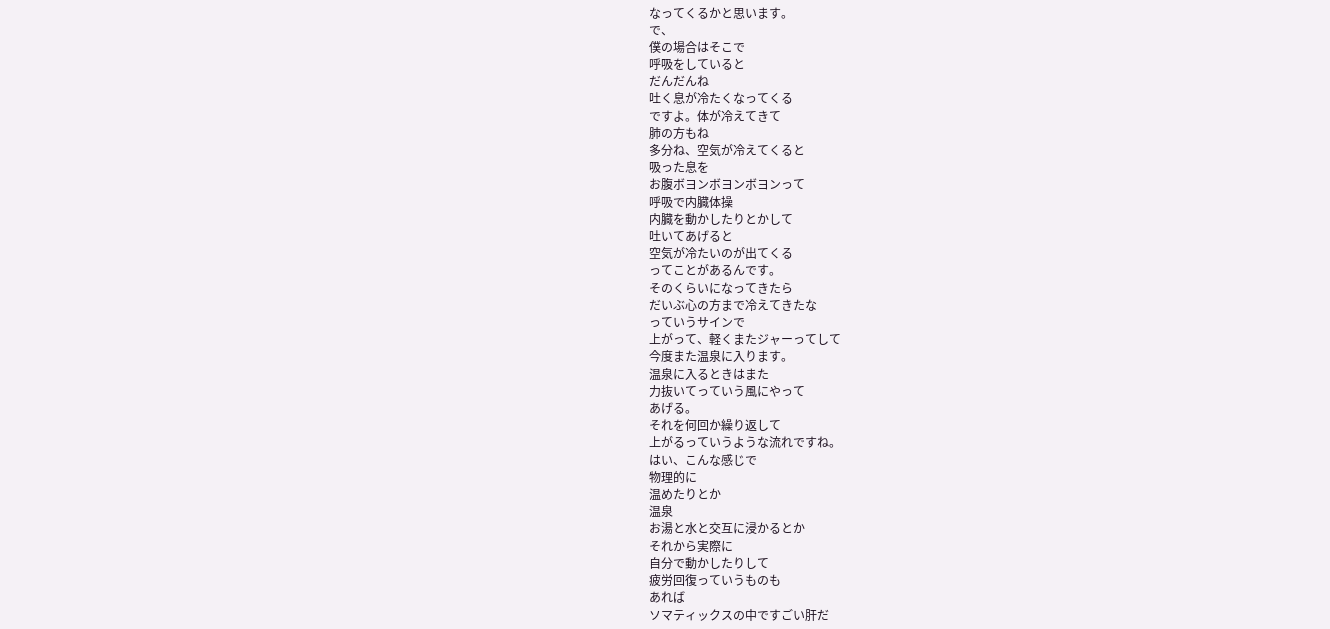なってくるかと思います。
で、
僕の場合はそこで
呼吸をしていると
だんだんね
吐く息が冷たくなってくる
ですよ。体が冷えてきて
肺の方もね
多分ね、空気が冷えてくると
吸った息を
お腹ボヨンボヨンボヨンって
呼吸で内臓体操
内臓を動かしたりとかして
吐いてあげると
空気が冷たいのが出てくる
ってことがあるんです。
そのくらいになってきたら
だいぶ心の方まで冷えてきたな
っていうサインで
上がって、軽くまたジャーってして
今度また温泉に入ります。
温泉に入るときはまた
力抜いてっていう風にやって
あげる。
それを何回か繰り返して
上がるっていうような流れですね。
はい、こんな感じで
物理的に
温めたりとか
温泉
お湯と水と交互に浸かるとか
それから実際に
自分で動かしたりして
疲労回復っていうものも
あれば
ソマティックスの中ですごい肝だ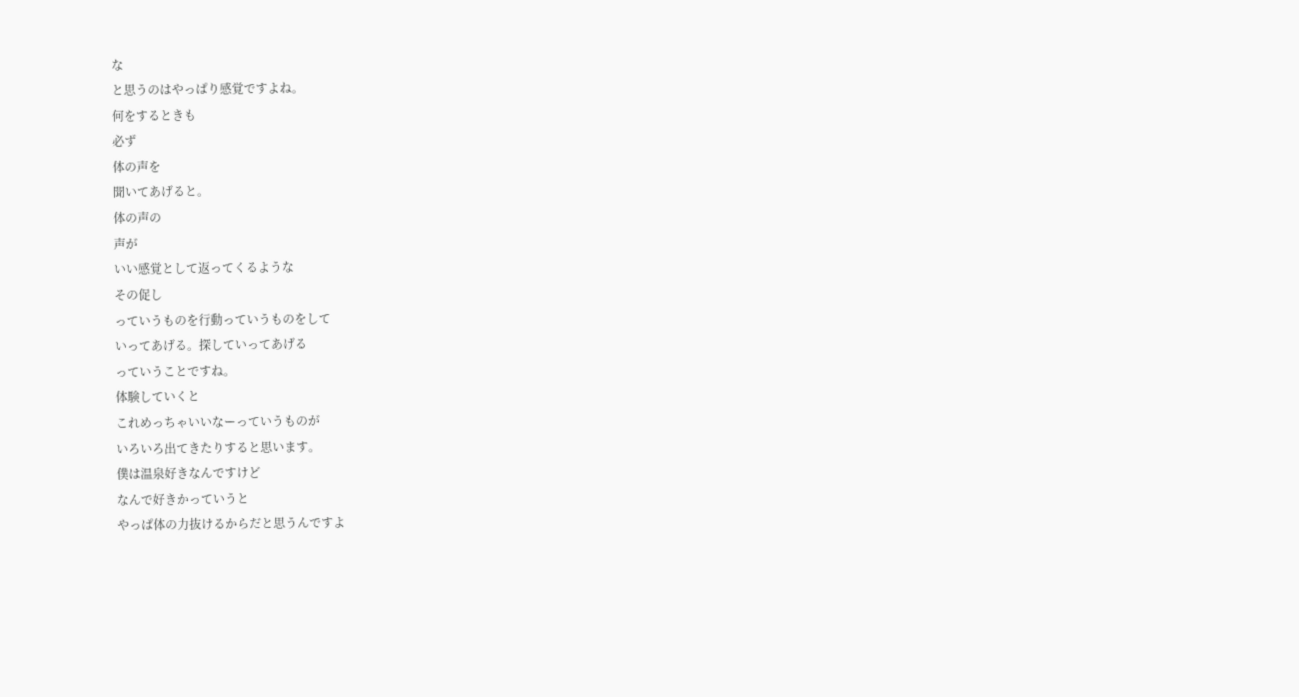な
と思うのはやっぱり感覚ですよね。
何をするときも
必ず
体の声を
聞いてあげると。
体の声の
声が
いい感覚として返ってくるような
その促し
っていうものを行動っていうものをして
いってあげる。探していってあげる
っていうことですね。
体験していくと
これめっちゃいいなーっていうものが
いろいろ出てきたりすると思います。
僕は温泉好きなんですけど
なんで好きかっていうと
やっぱ体の力抜けるからだと思うんですよ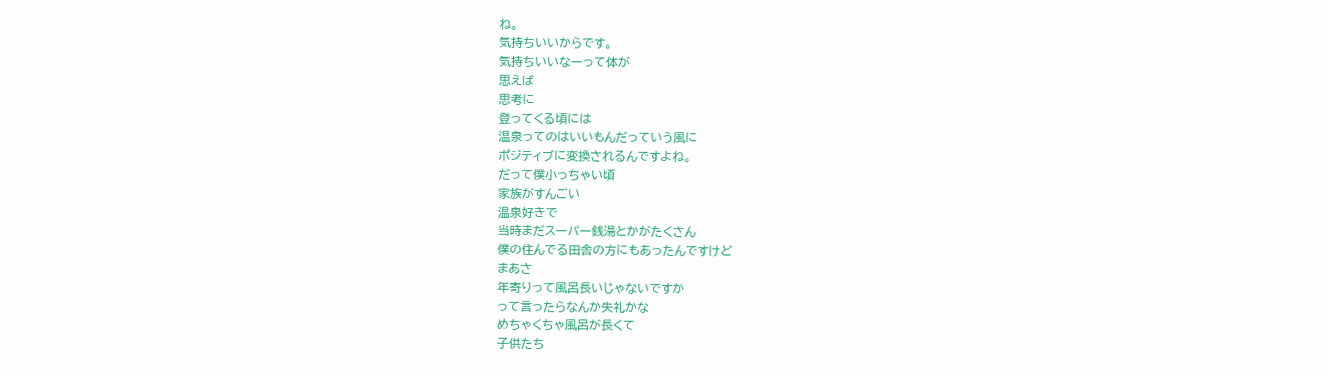ね。
気持ちいいからです。
気持ちいいなーって体が
思えば
思考に
登ってくる頃には
温泉ってのはいいもんだっていう風に
ポジティブに変換されるんですよね。
だって僕小っちゃい頃
家族がすんごい
温泉好きで
当時まだスーパー銭湯とかがたくさん
僕の住んでる田舎の方にもあったんですけど
まあさ
年寄りって風呂長いじゃないですか
って言ったらなんか失礼かな
めちゃくちゃ風呂が長くて
子供たち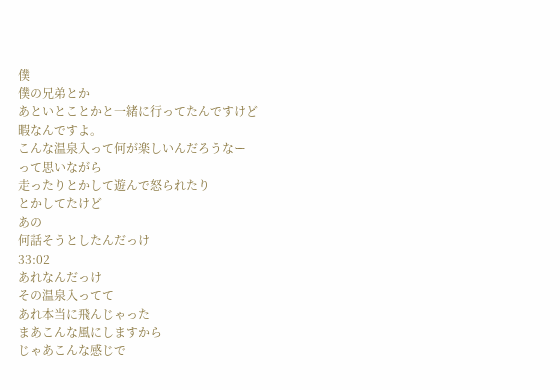僕
僕の兄弟とか
あといとことかと一緒に行ってたんですけど
暇なんですよ。
こんな温泉入って何が楽しいんだろうなー
って思いながら
走ったりとかして遊んで怒られたり
とかしてたけど
あの
何話そうとしたんだっけ
33:02
あれなんだっけ
その温泉入ってて
あれ本当に飛んじゃった
まあこんな風にしますから
じゃあこんな感じで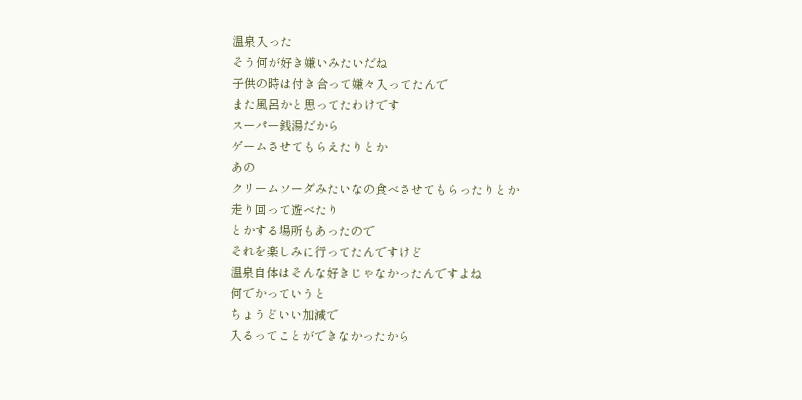温泉入った
そう何が好き嫌いみたいだね
子供の時は付き合って嫌々入ってたんで
また風呂かと思ってたわけです
スーパー銭湯だから
ゲームさせてもらえたりとか
あの
クリームソーダみたいなの食べさせてもらったりとか
走り回って遊べたり
とかする場所もあったので
それを楽しみに行ってたんですけど
温泉自体はそんな好きじゃなかったんですよね
何でかっていうと
ちょうどいい加減で
入るってことができなかったから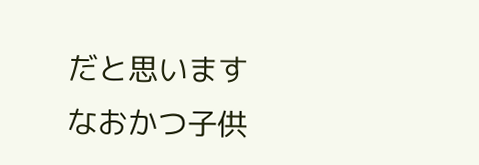だと思います
なおかつ子供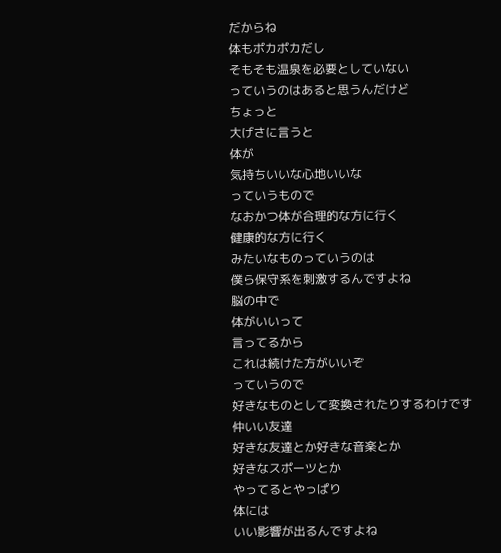だからね
体もポカポカだし
そもそも温泉を必要としていない
っていうのはあると思うんだけど
ちょっと
大げさに言うと
体が
気持ちいいな心地いいな
っていうもので
なおかつ体が合理的な方に行く
健康的な方に行く
みたいなものっていうのは
僕ら保守系を刺激するんですよね
脳の中で
体がいいって
言ってるから
これは続けた方がいいぞ
っていうので
好きなものとして変換されたりするわけです
仲いい友達
好きな友達とか好きな音楽とか
好きなスポーツとか
やってるとやっぱり
体には
いい影響が出るんですよね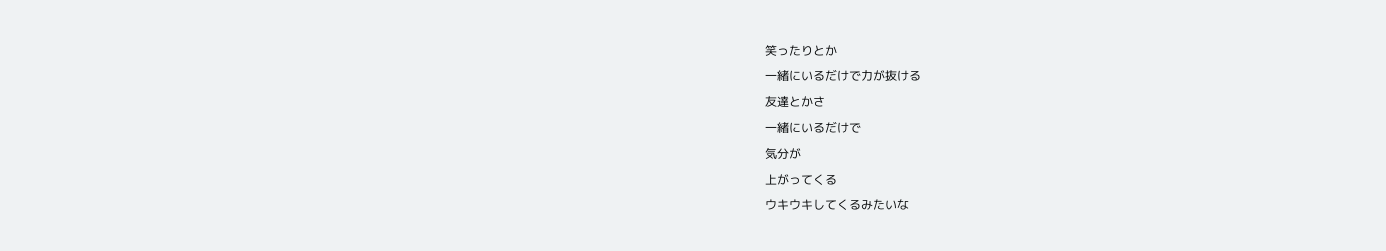笑ったりとか
一緒にいるだけで力が抜ける
友達とかさ
一緒にいるだけで
気分が
上がってくる
ウキウキしてくるみたいな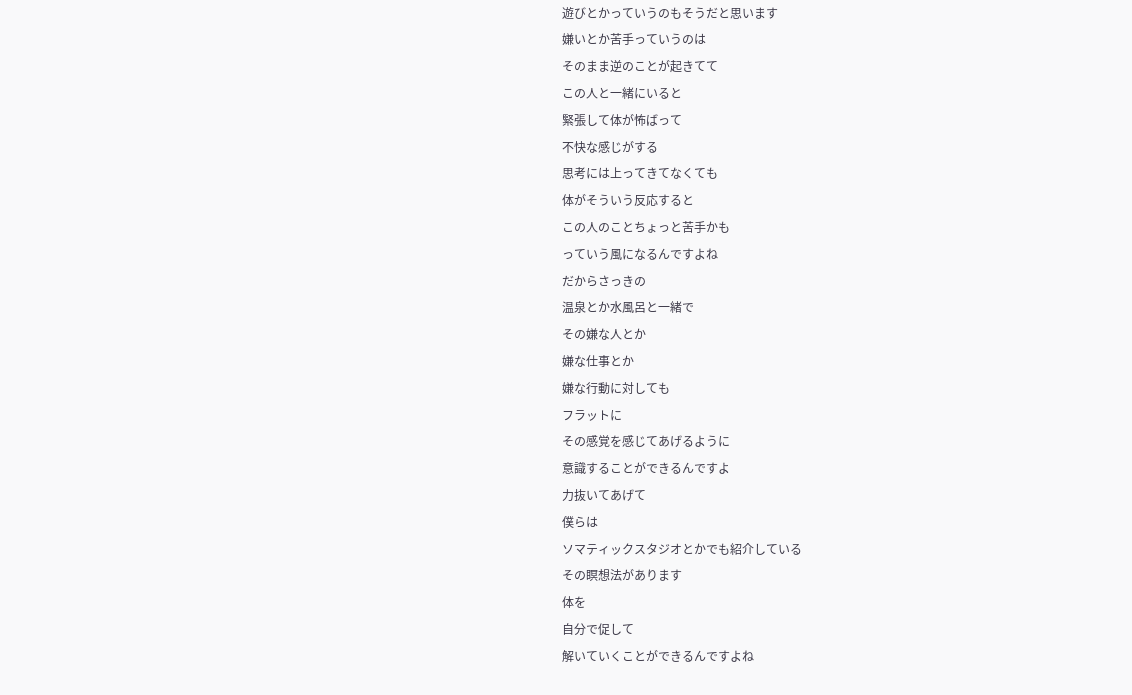遊びとかっていうのもそうだと思います
嫌いとか苦手っていうのは
そのまま逆のことが起きてて
この人と一緒にいると
緊張して体が怖ばって
不快な感じがする
思考には上ってきてなくても
体がそういう反応すると
この人のことちょっと苦手かも
っていう風になるんですよね
だからさっきの
温泉とか水風呂と一緒で
その嫌な人とか
嫌な仕事とか
嫌な行動に対しても
フラットに
その感覚を感じてあげるように
意識することができるんですよ
力抜いてあげて
僕らは
ソマティックスタジオとかでも紹介している
その瞑想法があります
体を
自分で促して
解いていくことができるんですよね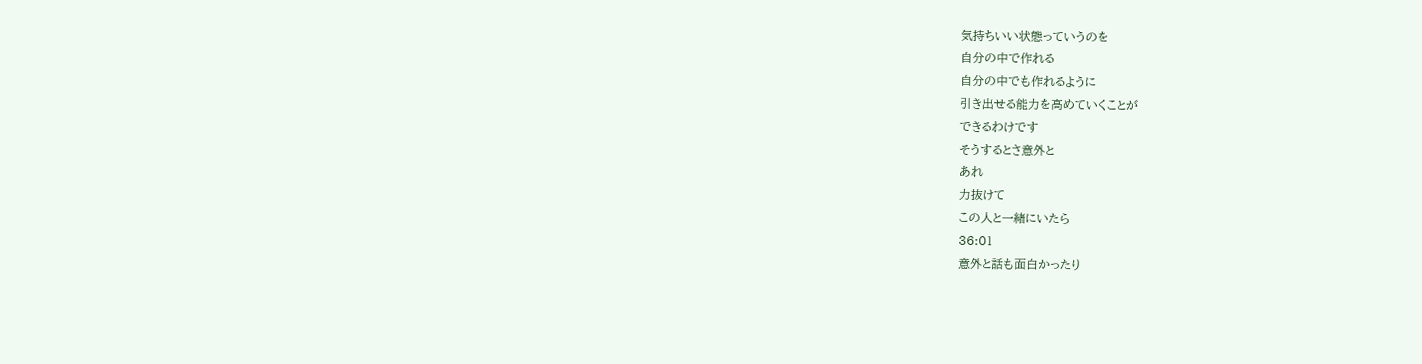気持ちいい状態っていうのを
自分の中で作れる
自分の中でも作れるように
引き出せる能力を高めていくことが
できるわけです
そうするとさ意外と
あれ
力抜けて
この人と一緒にいたら
36:01
意外と話も面白かったり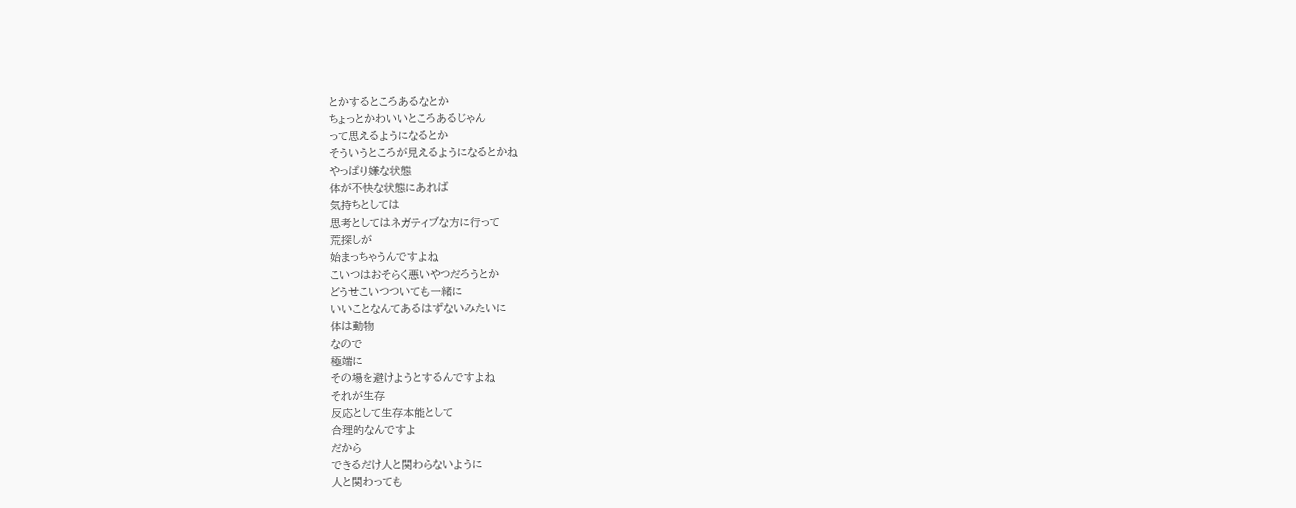とかするところあるなとか
ちょっとかわいいところあるじゃん
って思えるようになるとか
そういうところが見えるようになるとかね
やっぱり嫌な状態
体が不快な状態にあれば
気持ちとしては
思考としてはネガティブな方に行って
荒探しが
始まっちゃうんですよね
こいつはおそらく悪いやつだろうとか
どうせこいつついても一緒に
いいことなんてあるはずないみたいに
体は動物
なので
極端に
その場を避けようとするんですよね
それが生存
反応として生存本能として
合理的なんですよ
だから
できるだけ人と関わらないように
人と関わっても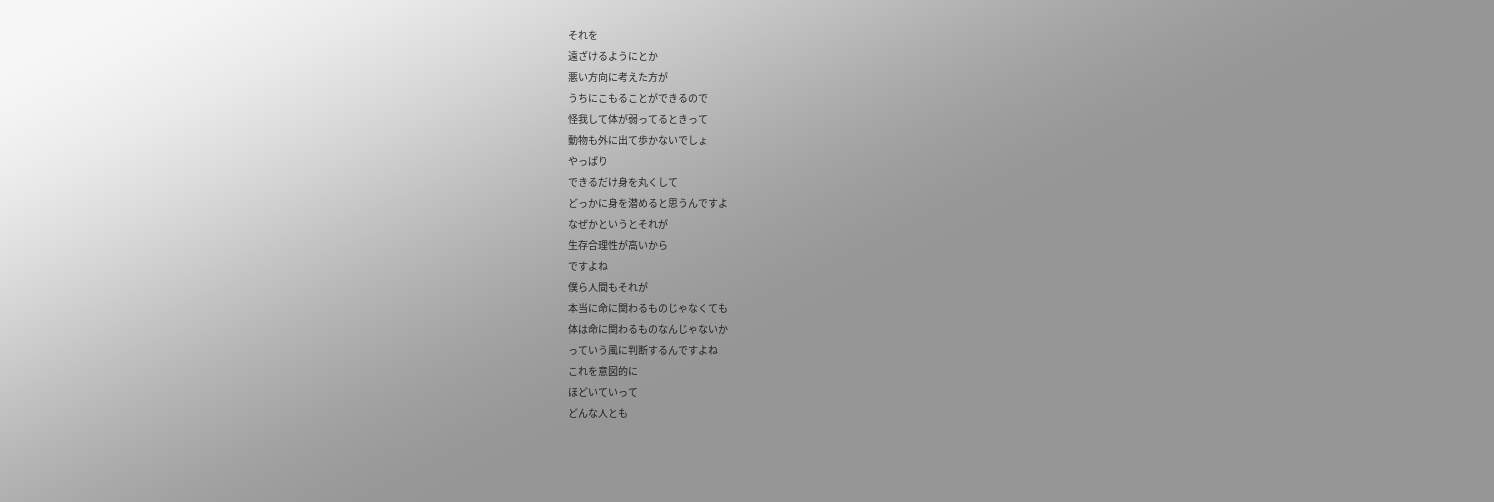それを
遠ざけるようにとか
悪い方向に考えた方が
うちにこもることができるので
怪我して体が弱ってるときって
動物も外に出て歩かないでしょ
やっぱり
できるだけ身を丸くして
どっかに身を潜めると思うんですよ
なぜかというとそれが
生存合理性が高いから
ですよね
僕ら人間もそれが
本当に命に関わるものじゃなくても
体は命に関わるものなんじゃないか
っていう風に判断するんですよね
これを意図的に
ほどいていって
どんな人とも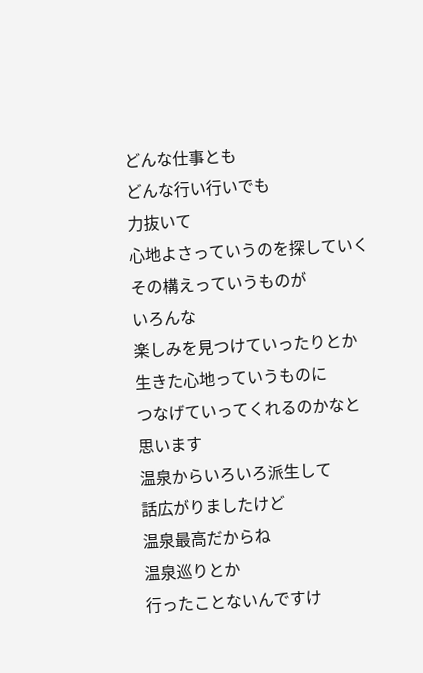どんな仕事とも
どんな行い行いでも
力抜いて
心地よさっていうのを探していく
その構えっていうものが
いろんな
楽しみを見つけていったりとか
生きた心地っていうものに
つなげていってくれるのかなと
思います
温泉からいろいろ派生して
話広がりましたけど
温泉最高だからね
温泉巡りとか
行ったことないんですけ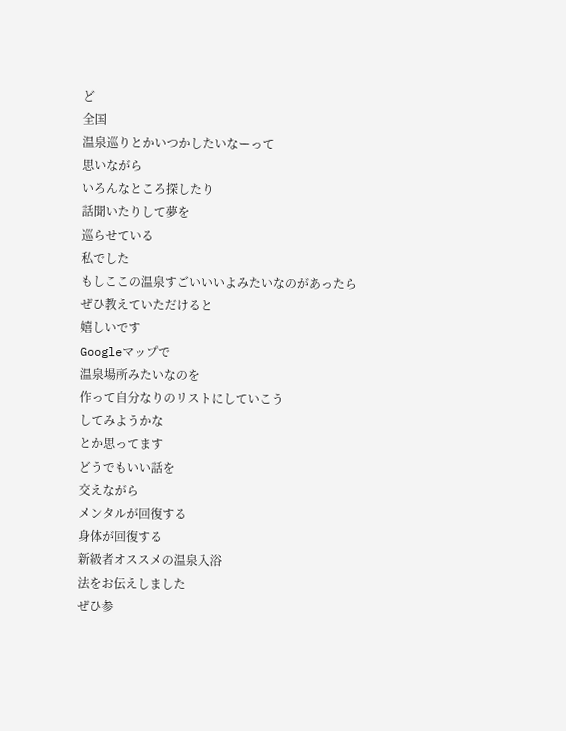ど
全国
温泉巡りとかいつかしたいなーって
思いながら
いろんなところ探したり
話聞いたりして夢を
巡らせている
私でした
もしここの温泉すごいいいよみたいなのがあったら
ぜひ教えていただけると
嬉しいです
Googleマップで
温泉場所みたいなのを
作って自分なりのリストにしていこう
してみようかな
とか思ってます
どうでもいい話を
交えながら
メンタルが回復する
身体が回復する
新級者オススメの温泉入浴
法をお伝えしました
ぜひ参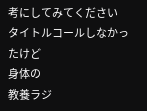考にしてみてください
タイトルコールしなかったけど
身体の
教養ラジ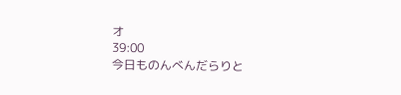オ
39:00
今日ものんべんだらりと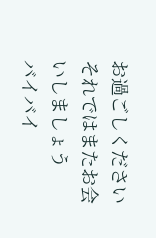お過ごしください
それではまたお会いしましょう
バイバイ